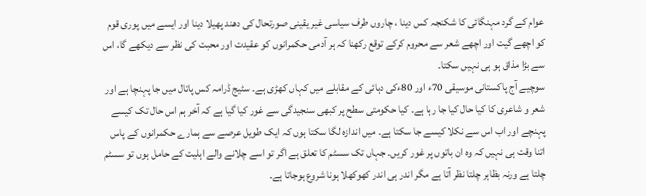عوام کے گرد مہنگائی کا شکنجہ کس دینا ، چاروں طرف سیاسی غیر یقینی صورتحال کی دھند پھیلا دینا اور ایسے میں پوری قوم کو اچھے گیت اور اچھے شعر سے محروم کرکے توقع رکھنا کہ ہر آدمی حکمرانوں کو عقیدت اور محبت کی نظر سے دیکھے گا، اس سے بڑا مذاق ہو ہی نہیں سکتا۔
سوچیے آج پاکستانی موسیقی 70ء اور 80ءکی دہائی کے مقابلے میں کہاں کھڑی ہے۔ سٹیج ڈرامہ کس پاتال میں جا پہنچا ہے اور شعر و شاعری کا کیا حال کیا جا رہا ہے۔ کیا حکومتی سطح پر کبھی سنجیدگی سے غور کیا گیا ہے کہ آخر ہم اس حال تک کیسے پہنچے اور اب اس سے نکلا کیسے جا سکتا ہے۔ میں اندازہ لگا سکتا ہوں کہ ایک طویل عرصے سے ہمارے حکمرانوں کے پاس اتنا وقت ہی نہیں کہ وہ ان باتوں پر غور کریں۔ جہاں تک سسٹم کا تعلق ہے اگر تو اسے چلانے والے اہلیت کے حامل ہوں تو سسٹم چلتا ہے ورنہ بظاہر چلتا نظر آتا ہے مگر اندر ہی اندر کھوکھلا ہونا شروع ہوجاتا ہے۔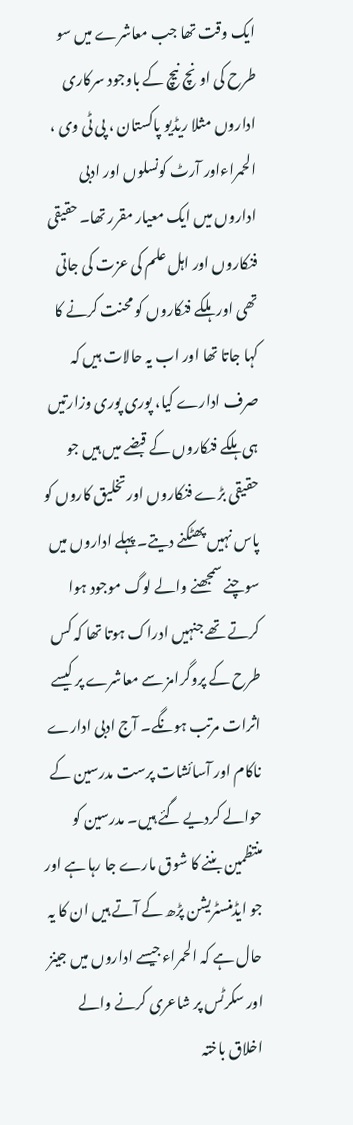ایک وقت تھا جب معاشرے میں سو طرح کی اونچ نیچ کے باوجود سرکاری اداروں مثلا ریڈیو پاکستان ، پی ٹی وی ، الحمراءاور آرٹ کونسلوں اور ادبی اداروں میں ایک معیار مقرر تھا۔ حقیقی فنکاروں اور اہل علم کی عزت کی جاتی تھی اور ہلکے فنکاروں کو محنت کرنے کا کہا جاتا تھا اور اب یہ حالات ہیں کہ صرف ادارے کیا، پوری پوری وزارتیں ہی ہلکے فنکاروں کے قبضے میں ہیں جو حقیقی بڑے فنکاروں اور تخلیق کاروں کو پاس نہیں پھٹکنے دیتے۔ پہلے اداروں میں سوچنے سمجھنے والے لوگ موجود ہوا کرتے تھے جنہیں ادراک ہوتا تھا کہ کس طرح کے پروگرامز سے معاشرے پر کیسے اثرات مرتب ہونگے۔ آج ادبی ادارے ناکام اور آسائشات پرست مدرسین کے حوالے کردیے گئے ہیں۔ مدرسین کو منتظمین بننے کا شوق مارے جا رہا ہے اور جو ایڈمنسٹریشن پڑھ کے آتے ہیں ان کا یہ حال ہے کہ الحمراءجیسے اداروں میں جینز اور سکرٹس پر شاعری کرنے والے اخلاق باختہ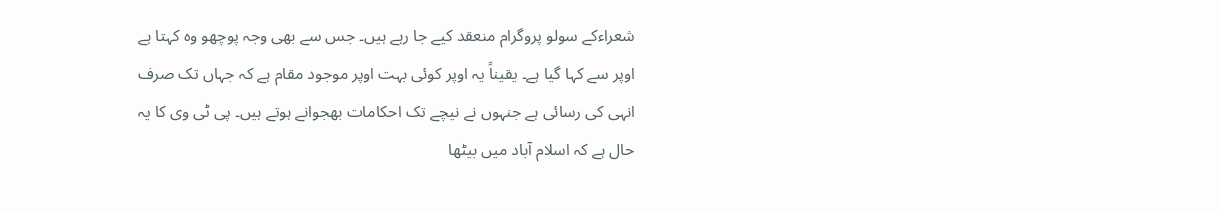شعراءکے سولو پروگرام منعقد کیے جا رہے ہیں۔ جس سے بھی وجہ پوچھو وہ کہتا ہے اوپر سے کہا گیا ہے۔ یقیناً یہ اوپر کوئی بہت اوپر موجود مقام ہے کہ جہاں تک صرف انہی کی رسائی ہے جنہوں نے نیچے تک احکامات بھجوانے ہوتے ہیں۔ پی ٹی وی کا یہ حال ہے کہ اسلام آباد میں بیٹھا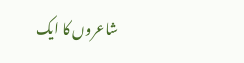شاعروں کا ایک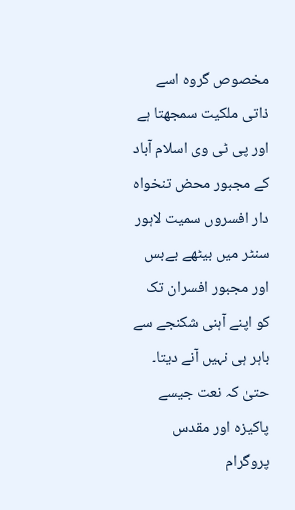مخصوص گروہ اسے ذاتی ملکیت سمجھتا ہے اور پی ٹی وی اسلام آباد کے مجبور محض تنخواہ دار افسروں سمیت لاہور سنٹر میں بیٹھے بےبس اور مجبور افسران تک کو اپنے آہنی شکنجے سے باہر ہی نہیں آنے دیتا۔ حتیٰ کہ نعت جیسے پاکیزہ اور مقدس پروگرام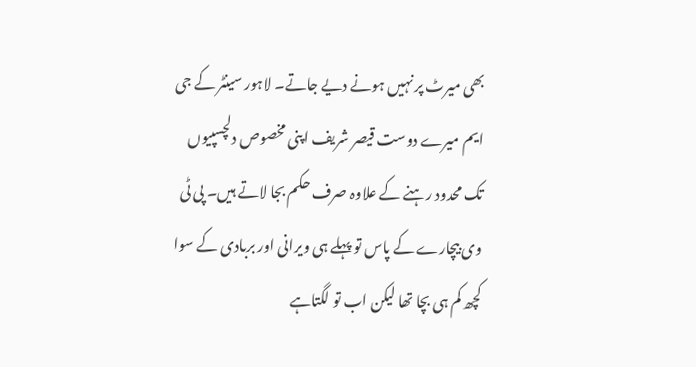بھی میرٹ پر نہیں ہونے دیے جاتے۔ لاہور سینٹر کے جی ایم میرے دوست قیصر شریف اپنی مخصوص دلچسپیوں تک محدود رہنے کے علاوہ صرف حکم بجا لاتے ہیں۔ پی ٹی وی بیچارے کے پاس تو پہلے ہی ویرانی اور بربادی کے سوا کچھ کم ہی بچا تھا لیکن اب تو لگتاہے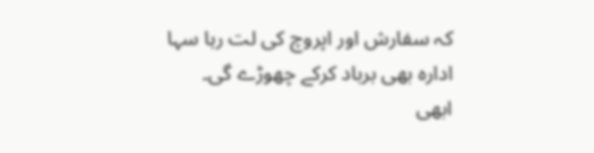کہ سفارش اور اپروچ کی لت رہا سہا ادارہ بھی برباد کرکے چھوڑے گی۔
ابھی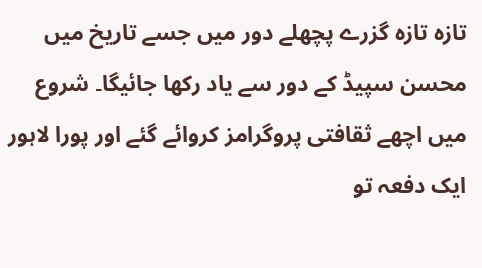تازہ تازہ گزرے پچھلے دور میں جسے تاریخ میں محسن سپیڈ کے دور سے یاد رکھا جائیگا۔ شروع میں اچھے ثقافتی پروگرامز کروائے گئے اور پورا لاہور ایک دفعہ تو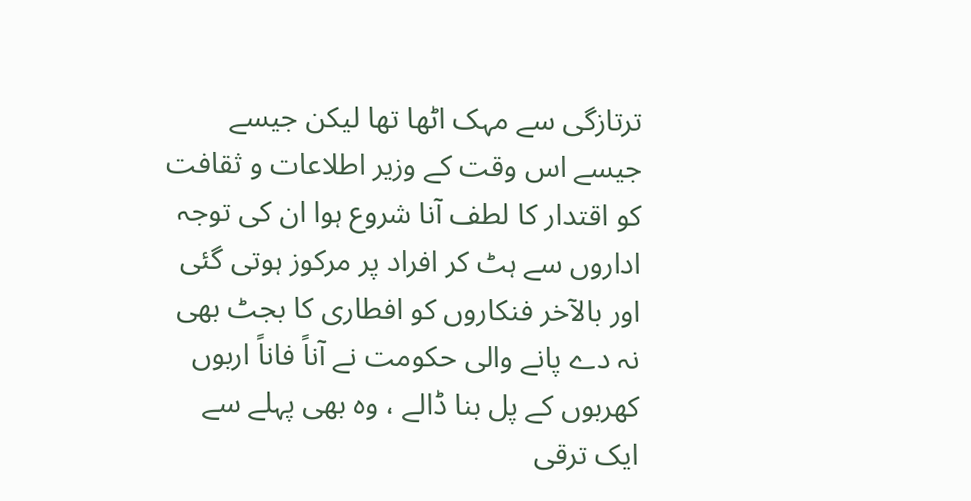ترتازگی سے مہک اٹھا تھا لیکن جیسے جیسے اس وقت کے وزیر اطلاعات و ثقافت کو اقتدار کا لطف آنا شروع ہوا ان کی توجہ اداروں سے ہٹ کر افراد پر مرکوز ہوتی گئی اور بالآخر فنکاروں کو افطاری کا بجٹ بھی نہ دے پانے والی حکومت نے آناً فاناً اربوں کھربوں کے پل بنا ڈالے ، وہ بھی پہلے سے ایک ترقی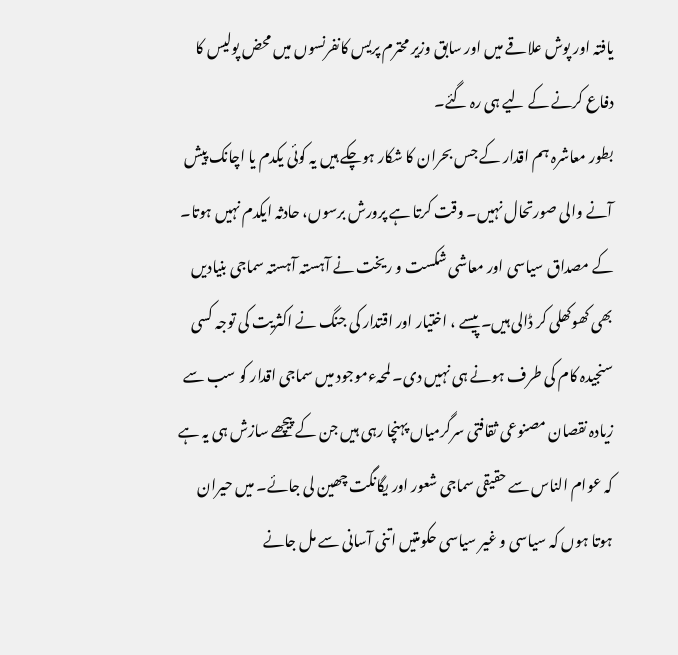یافتہ اور پوش علاقے میں اور سابق وزیر محترم پریس کانفرنسوں میں محض پولیس کا دفاع کرنے کے لیے ہی رہ گئے۔
بطور معاشرہ ہم اقدار کے جس بحران کا شکار ہوچکے ہیں یہ کوئی یکدم یا اچانک پیش آنے والی صورتحال نہیں۔ وقت کرتا ہے پرورش برسوں، حادثہ ایکدم نہیں ہوتا۔ کے مصداق سیاسی اور معاشی شکست و ریخت نے آہستہ آہستہ سماجی بنیادیں بھی کھوکھلی کر ڈالی ہیں۔ پیسے ، اختیار اور اقتدار کی جنگ نے اکثریت کی توجہ کسی سنجیدہ کام کی طرف ہونے ہی نہیں دی۔ لمحہءموجود میں سماجی اقدار کو سب سے زیادہ نقصان مصنوعی ثقافتی سرگرمیاں پہنچا رہی ہیں جن کے پیچھے سازش ہی یہ ہے کہ عوام الناس سے حقیقی سماجی شعور اور یگانگت چھین لی جائے۔ میں حیران ہوتا ہوں کہ سیاسی و غیر سیاسی حکومتیں اتنی آسانی سے مل جانے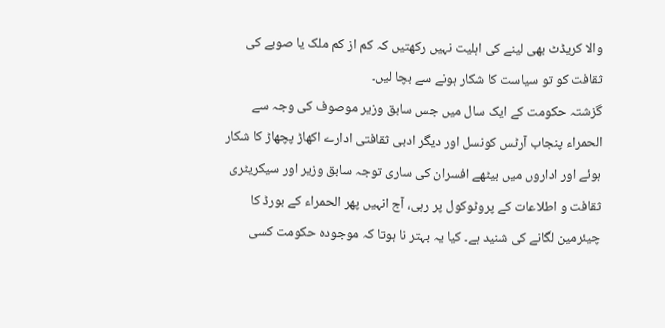والا کریڈٹ بھی لینے کی اہلیت نہیں رکھتیں کہ کم از کم ملک یا صوبے کی ثقافت کو تو سیاست کا شکار ہونے سے بچا لیں۔
گزشتہ حکومت کے ایک سال میں جس سابق وزیر موصوف کی وجہ سے الحمراء پنجاب آرٹس کونسل اور دیگر ادبی ثقافتی ادارے اکھاڑ پچھاڑ کا شکار ہوئے اور اداروں میں بیٹھے افسران کی ساری توجہ سابق وزیر اور سیکریٹری ثقافت و اطلاعات کے پروٹوکول پر رہی، آج انہیں پھر الحمراء کے بورڈ کا چیئرمین لگانے کی شنید ہے۔ کیا یہ بہتر نا ہوتا کہ موجودہ حکومت کسی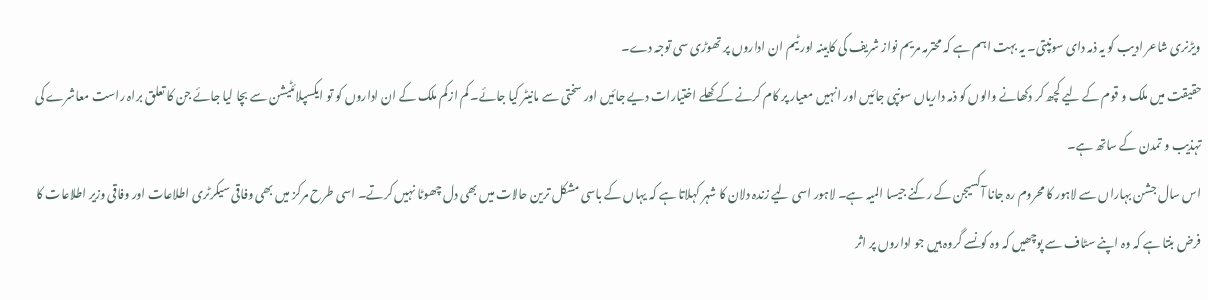ویڑنری شاعر ادیب کو یہ ذمہ دای سونپتی۔ یہ بہت اہم ہے کہ محترمہ مریم نواز شریف کی کابینہ اور ٹیم ان اداروں پر تھوڑی سی توجہ دے۔
حقیقت میں ملک و قوم کے لیے کچھ کر دکھانے والوں کو ذمہ داریاں سونپی جائیں اور انہیں معیار پر کام کرنے کے کھلے اختیارات دیے جائیں اور سختی سے مانیٹر کیا جائے۔ کم ازکم ملک کے ان اداروں کو تو ایکسپلائٹیشن سے بچا لیا جائے جن کا تعلق براہ راست معاشرے کی تہذیب و تمدن کے ساتھ ہے۔
اس سال جشن بہاراں سے لاہور کا محروم رہ جانا آکسیجن کے رکنے جیسا المیہ ہے۔ لاہور اسی لیے زندہ دلان کا شہر کہلاتا ہے کہ یہاں کے باسی مشکل ترین حالات میں بھی دل چھوٹا نہیں کرتے۔ اسی طرح مرکز میں بھی وفاقی سیکرٹری اطلاعات اور وفاقی وزیر اطلاعات کا فرض بنتا ہے کہ وہ اپنے سٹاف سے پوچھیں کہ وہ کونسے گروہ ہیں جو اداروں پر اثر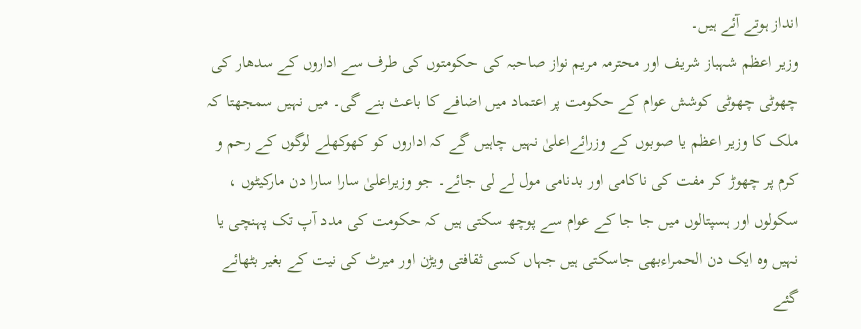انداز ہوتے آئے ہیں۔
وزیر اعظم شہباز شریف اور محترمہ مریم نواز صاحبہ کی حکومتوں کی طرف سے اداروں کے سدھار کی چھوٹی چھوٹی کوشش عوام کے حکومت پر اعتماد میں اضافے کا باعث بنے گی۔ میں نہیں سمجھتا کہ ملک کا وزیر اعظم یا صوبوں کے وزرائےاعلیٰ نہیں چاہیں گے کہ اداروں کو کھوکھلے لوگوں کے رحم و کرم پر چھوڑ کر مفت کی ناکامی اور بدنامی مول لے لی جائے۔ جو وزیراعلیٰ سارا سارا دن مارکیٹوں ، سکولوں اور ہسپتالوں میں جا جا کے عوام سے پوچھ سکتی ہیں کہ حکومت کی مدد آپ تک پہنچی یا نہیں وہ ایک دن الحمراءبھی جاسکتی ہیں جہاں کسی ثقافتی ویڑن اور میرٹ کی نیت کے بغیر بٹھائے گئے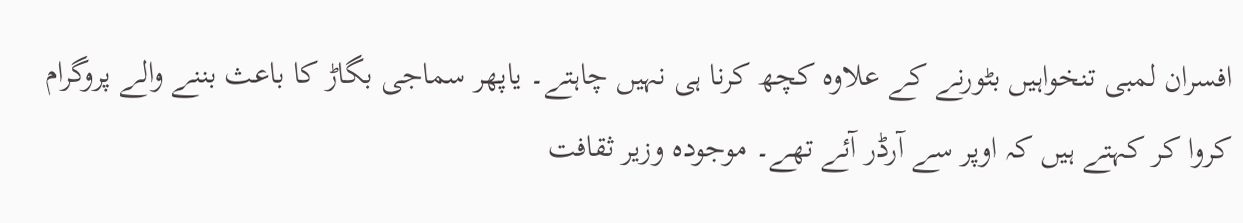افسران لمبی تنخواہیں بٹورنے کے علاوہ کچھ کرنا ہی نہیں چاہتے۔ یاپھر سماجی بگاڑ کا باعث بننے والے پروگرام کروا کر کہتے ہیں کہ اوپر سے آرڈر آئے تھے۔ موجودہ وزیر ثقافت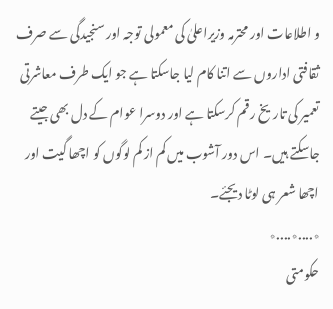و اطلاعات اور محترمہ وزیراعلیٰ کی معمولی توجہ اور سنجیدگی سے صرف ثقافتی اداروں سے اتنا کام لیا جاسکتا ہے جو ایک طرف معاشرتی تعمیر کی تاریخ رقم کرسکتا ہے اور دوسرا عوام کے دل بھی جیتے جاسکتے ہیں۔ اس دور آشوب میں کم از کم لوگوں کو اچھا گیت اور اچھا شعر ہی لوٹا دیجئے۔
٭....٭....٭
حکومتی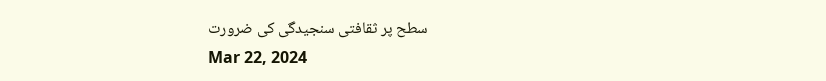سطح پر ثقافتی سنجیدگی کی ضرورت
Mar 22, 2024